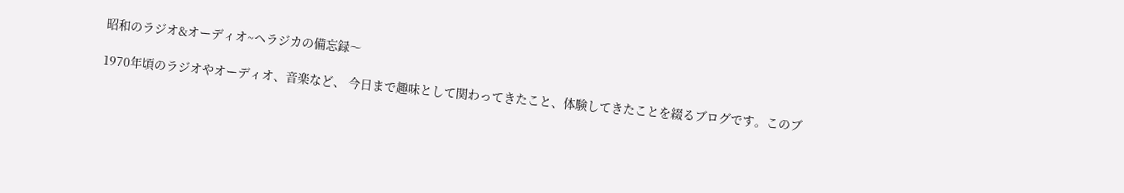昭和のラジオ&オーディオ~ヘラジカの備忘録〜

1970年頃のラジオやオーディオ、音楽など、 今日まで趣味として関わってきたこと、体験してきたことを綴るブログです。このブ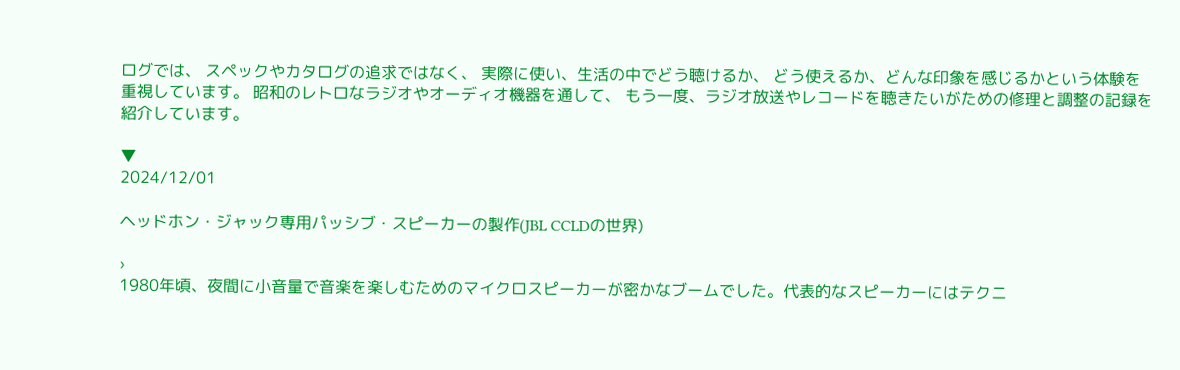ログでは、 スペックやカタログの追求ではなく、 実際に使い、生活の中でどう聴けるか、 どう使えるか、どんな印象を感じるかという体験を重視しています。 昭和のレトロなラジオやオーディオ機器を通して、 もう一度、ラジオ放送やレコードを聴きたいがための修理と調整の記録を紹介しています。

▼
2024/12/01

ヘッドホン・ジャック専用パッシブ・スピーカーの製作(JBL CCLDの世界)

›
1980年頃、夜間に小音量で音楽を楽しむためのマイクロスピーカーが密かなブームでした。代表的なスピーカーにはテクニ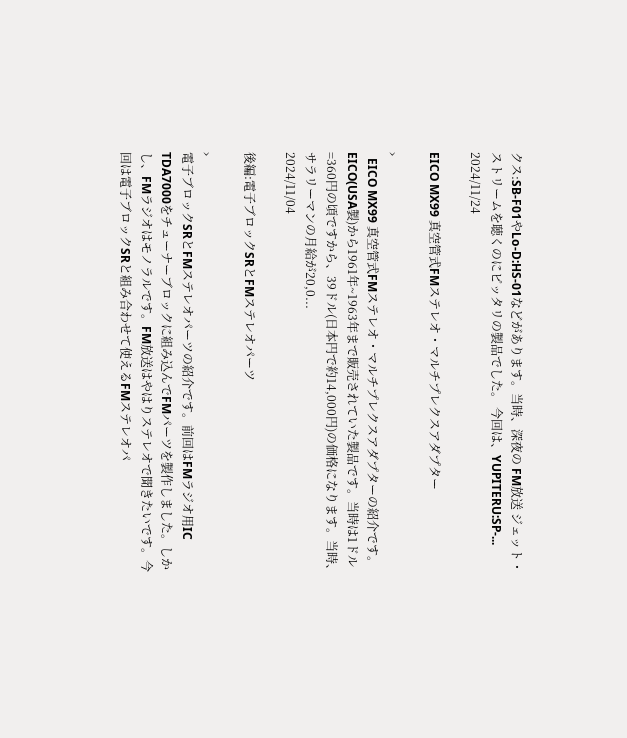クス:SB-F01やLo-D:HS-01などがあります。当時、深夜の FM放送 ジェット・ストリームを聴くのにピッタリの製品でした。 今回は、YUPITERU:SP-...
2024/11/24

EICO MX99 真空管式FMステレオ・マルチプレクスアダプター

›
  EICO MX99 真空管式FMステレオ・マルチプレクスアダプターの紹介です。EICO(USA製)から1961年~1963年まで販売されていた製品です。当時は1ドル=360円の頃ですから、39ドル(日本円で約14,000円)の価格になります。当時、サラリーマンの月給が20,0...
2024/11/04

後編:電子ブロックSRとFMステレオパーツ

›
電子ブロックSRとFMステレオパーツの紹介です。前回はFMラジオ用IC TDA7000をチューナーブロックに組み込んでFMパーツを製作しました。しかし、FMラジオはモノラルです。FM放送はやはりステレオで聞きたいです。今回は電子ブロックSRと組み合わせて使えるFMステレオパ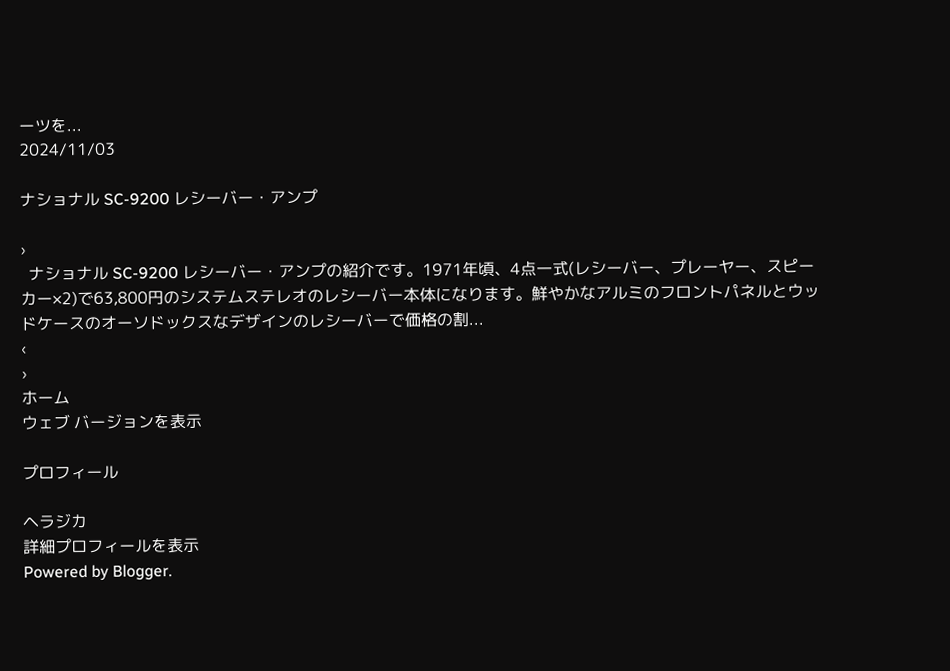ーツを...
2024/11/03

ナショナル SC-9200 レシーバー・アンプ

›
  ナショナル SC-9200 レシーバー・アンプの紹介です。1971年頃、4点一式(レシーバー、プレーヤー、スピーカー×2)で63,800円のシステムステレオのレシーバー本体になります。鮮やかなアルミのフロントパネルとウッドケースのオーソドックスなデザインのレシーバーで価格の割...
‹
›
ホーム
ウェブ バージョンを表示

プロフィール

ヘラジカ
詳細プロフィールを表示
Powered by Blogger.